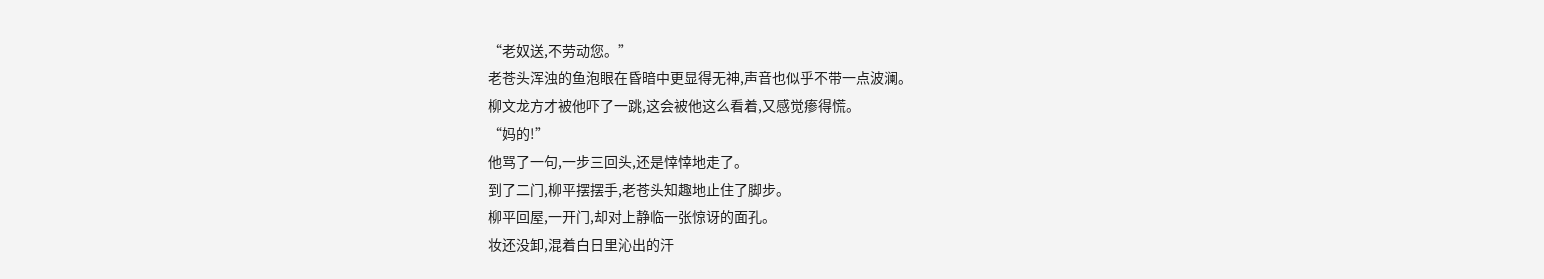“老奴送,不劳动您。”
老苍头浑浊的鱼泡眼在昏暗中更显得无神,声音也似乎不带一点波澜。
柳文龙方才被他吓了一跳,这会被他这么看着,又感觉瘆得慌。
“妈的!”
他骂了一句,一步三回头,还是悻悻地走了。
到了二门,柳平摆摆手,老苍头知趣地止住了脚步。
柳平回屋,一开门,却对上静临一张惊讶的面孔。
妆还没卸,混着白日里沁出的汗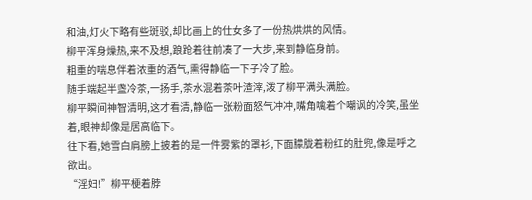和油,灯火下略有些斑驳,却比画上的仕女多了一份热烘烘的风情。
柳平浑身燥热,来不及想,踉跄着往前凑了一大步,来到静临身前。
粗重的喘息伴着浓重的酒气,熏得静临一下子冷了脸。
随手端起半盏冷茶,一扬手,茶水混着茶叶渣滓,泼了柳平满头满脸。
柳平瞬间神智清明,这才看清,静临一张粉面怒气冲冲,嘴角噙着个嘲讽的冷笑,虽坐着,眼神却像是居高临下。
往下看,她雪白肩膀上披着的是一件雾紫的罩衫,下面朦胧着粉红的肚兜,像是呼之欲出。
“淫妇!”柳平梗着脖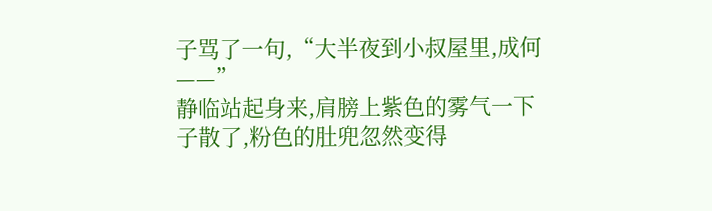子骂了一句,“大半夜到小叔屋里,成何——”
静临站起身来,肩膀上紫色的雾气一下子散了,粉色的肚兜忽然变得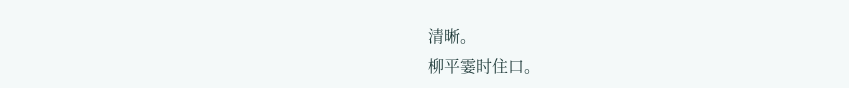清晰。
柳平霎时住口。